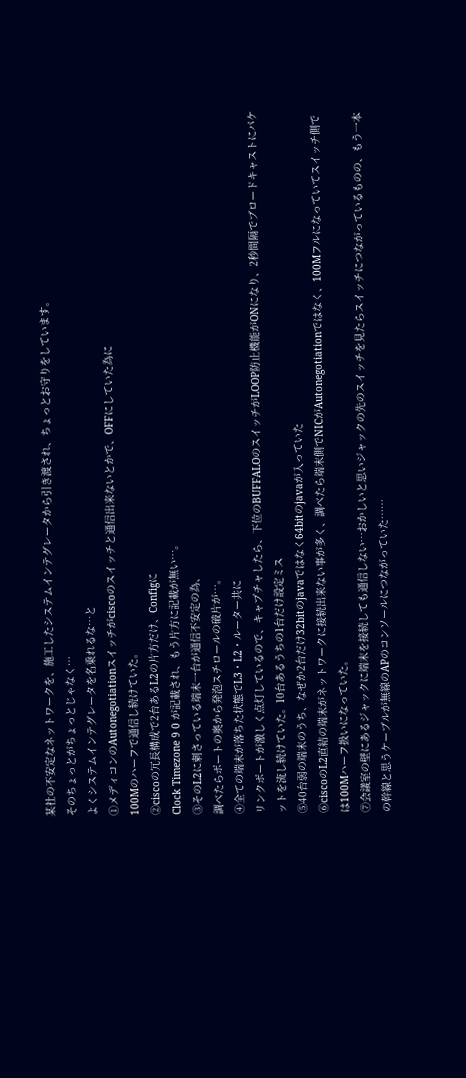某社の不安定なネットワークを、施工したシステムインテグレータから引き渡され、ちょっとお守りをしています。
そのちょっとがちょっとじゃなく…
よくシステムインテグレータを名乗れるな…と
①メディコンのAutonegotiationスイッチがciscoのスイッチと通信出来ないとかで、OFFにしていた為に
100Mのハーフで通信し続けていた。
②ciscoの冗長構成で2台あるL2の片方だけ、Configに
Clock Timezone 9 0 が記載され、もう片方に記載が無い…。
③そのL2に刺さっている端末一台が通信不安定の為、
調べたらポートの奥から発泡スチロールの破片が…。
④全ての端末が落ちた状態でL3・L2・ルーター共に
リンクポートが激しく点灯しているので、キャプチャしたら、下位のBUFFALOのスイッチがLOOP防止機能がONになり、2秒間隔でブロードキャストにパケットを流し続けていた。10台あるうちの1台だけ設定ミス
⑤40台弱の端末のうち、なぜか2台だけ32bitのjavaではなく64bitのjavaが入っていた
⑥ciscoのL2直結の端末がネットワークに接続出来ない事が多く、調べたら端末側でNICがAutonegotiationではなく、100Mフルになっていてスイッチ側では100Mハーフ扱いになっていた。
⑦会議室の壁にあるジャックに端末を接続しても通信しない…おかしいと思いジャックの先のスイッチを見たらスイッチにつながっているものの、もう一本の幹線と思うケーブルが無線のAPのコンソールにつながっていた……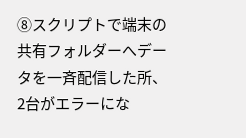⑧スクリプトで端末の共有フォルダーへデータを一斉配信した所、2台がエラーにな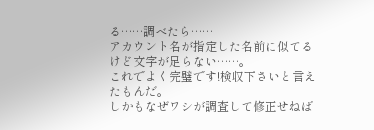る……調べたら……
アカウント名が指定した名前に似てるけど文字が足らない……。
これでよく完璧です!検収下さいと言えたもんだ。
しかもなぜワシが調査して修正せねば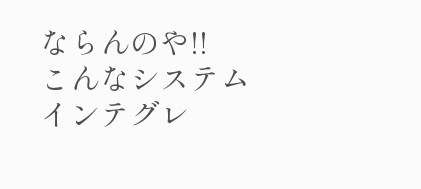ならんのや!!
こんなシステムインテグレ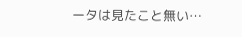ータは見たこと無い…